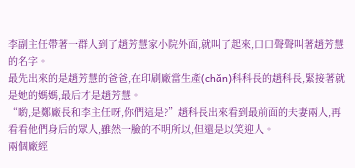李副主任帶著一群人到了趙芳慧家小院外面,就叫了起來,口口聲聲叫著趙芳慧的名字。
最先出來的是趙芳慧的爸爸,在印刷廠當生產(chǎn)科科長的趙科長,緊接著就是她的媽媽,最后才是趙芳慧。
“喲,是鄭廠長和李主任呀,你們這是?”趙科長出來看到最前面的夫妻兩人,再看看他們身后的眾人,雖然一臉的不明所以,但還是以笑迎人。
兩個廠經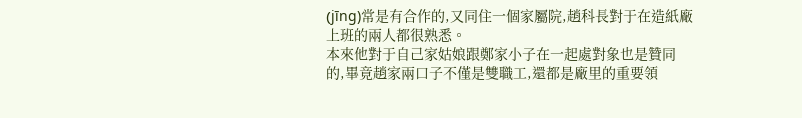(jīng)常是有合作的,又同住一個家屬院,趙科長對于在造紙廠上班的兩人都很熟悉。
本來他對于自己家姑娘跟鄭家小子在一起處對象也是贊同的,畢竟趙家兩口子不僅是雙職工,還都是廠里的重要領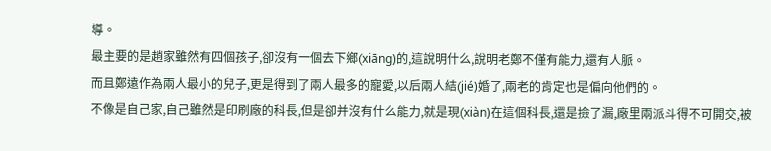導。
最主要的是趙家雖然有四個孩子,卻沒有一個去下鄉(xiāng)的,這說明什么,說明老鄭不僅有能力,還有人脈。
而且鄭遠作為兩人最小的兒子,更是得到了兩人最多的寵愛,以后兩人結(jié)婚了,兩老的肯定也是偏向他們的。
不像是自己家,自己雖然是印刷廠的科長,但是卻并沒有什么能力,就是現(xiàn)在這個科長,還是撿了漏,廠里兩派斗得不可開交,被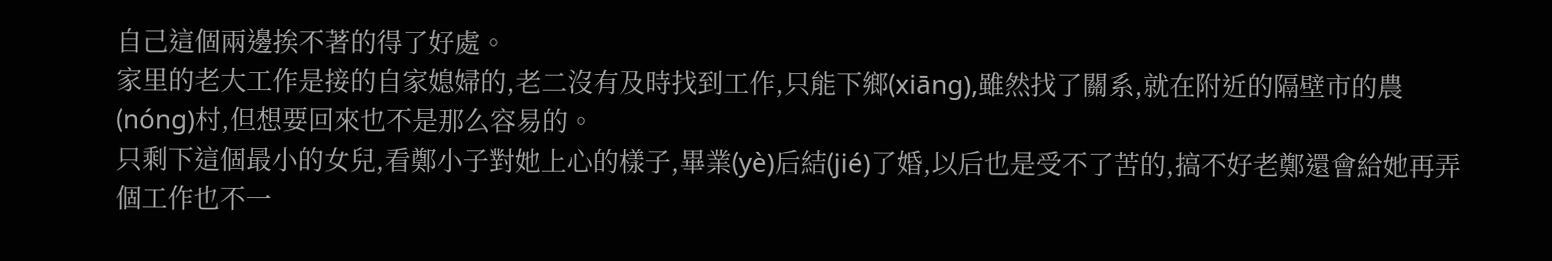自己這個兩邊挨不著的得了好處。
家里的老大工作是接的自家媳婦的,老二沒有及時找到工作,只能下鄉(xiāng),雖然找了關系,就在附近的隔壁市的農(nóng)村,但想要回來也不是那么容易的。
只剩下這個最小的女兒,看鄭小子對她上心的樣子,畢業(yè)后結(jié)了婚,以后也是受不了苦的,搞不好老鄭還會給她再弄個工作也不一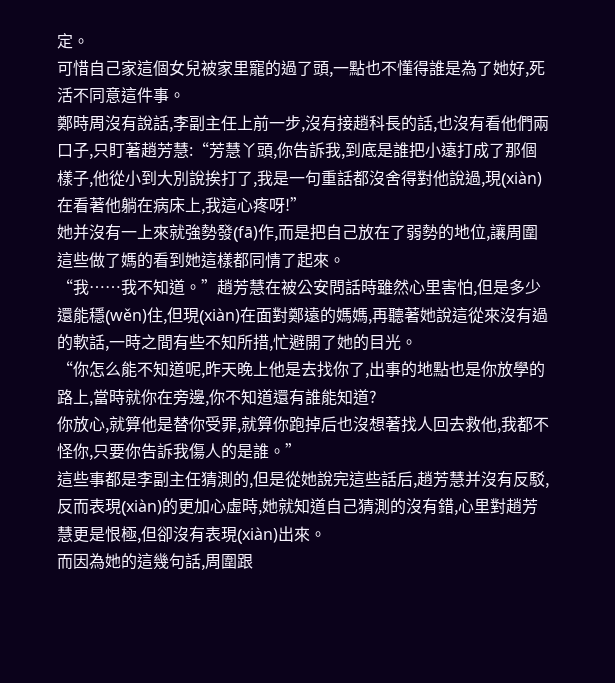定。
可惜自己家這個女兒被家里寵的過了頭,一點也不懂得誰是為了她好,死活不同意這件事。
鄭時周沒有說話,李副主任上前一步,沒有接趙科長的話,也沒有看他們兩口子,只盯著趙芳慧:“芳慧丫頭,你告訴我,到底是誰把小遠打成了那個樣子,他從小到大別說挨打了,我是一句重話都沒舍得對他說過,現(xiàn)在看著他躺在病床上,我這心疼呀!”
她并沒有一上來就強勢發(fā)作,而是把自己放在了弱勢的地位,讓周圍這些做了媽的看到她這樣都同情了起來。
“我……我不知道。”趙芳慧在被公安問話時雖然心里害怕,但是多少還能穩(wěn)住,但現(xiàn)在面對鄭遠的媽媽,再聽著她說這從來沒有過的軟話,一時之間有些不知所措,忙避開了她的目光。
“你怎么能不知道呢,昨天晚上他是去找你了,出事的地點也是你放學的路上,當時就你在旁邊,你不知道還有誰能知道?
你放心,就算他是替你受罪,就算你跑掉后也沒想著找人回去救他,我都不怪你,只要你告訴我傷人的是誰。”
這些事都是李副主任猜測的,但是從她說完這些話后,趙芳慧并沒有反駁,反而表現(xiàn)的更加心虛時,她就知道自己猜測的沒有錯,心里對趙芳慧更是恨極,但卻沒有表現(xiàn)出來。
而因為她的這幾句話,周圍跟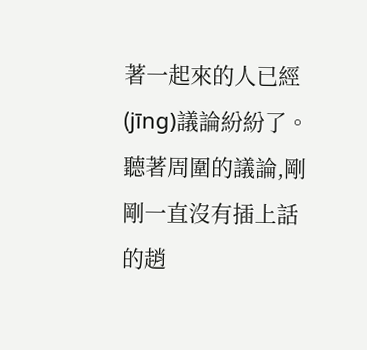著一起來的人已經(jīng)議論紛紛了。
聽著周圍的議論,剛剛一直沒有插上話的趙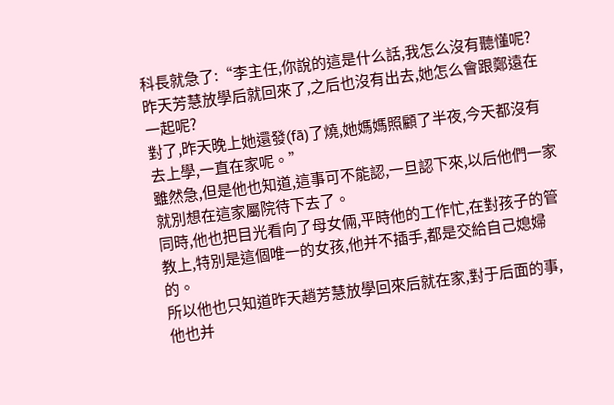科長就急了:“李主任,你說的這是什么話,我怎么沒有聽懂呢?
昨天芳慧放學后就回來了,之后也沒有出去,她怎么會跟鄭遠在一起呢?
對了,昨天晚上她還發(fā)了燒,她媽媽照顧了半夜,今天都沒有去上學,一直在家呢。”
雖然急,但是他也知道,這事可不能認,一旦認下來,以后他們一家就別想在這家屬院待下去了。
同時,他也把目光看向了母女倆,平時他的工作忙,在對孩子的管教上,特別是這個唯一的女孩,他并不插手,都是交給自己媳婦的。
所以他也只知道昨天趙芳慧放學回來后就在家,對于后面的事,他也并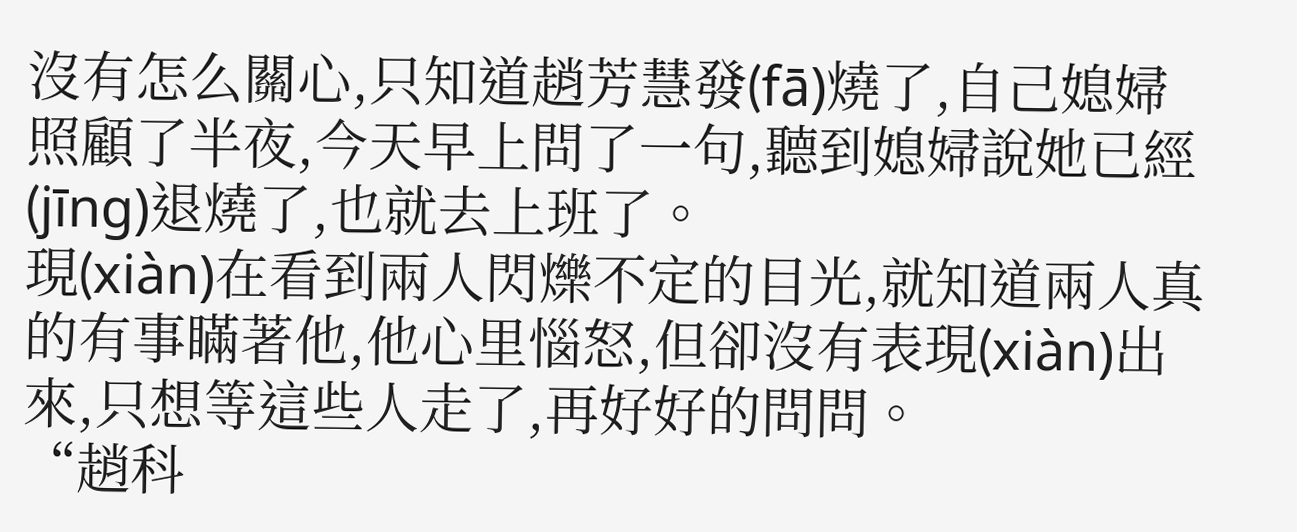沒有怎么關心,只知道趙芳慧發(fā)燒了,自己媳婦照顧了半夜,今天早上問了一句,聽到媳婦說她已經(jīng)退燒了,也就去上班了。
現(xiàn)在看到兩人閃爍不定的目光,就知道兩人真的有事瞞著他,他心里惱怒,但卻沒有表現(xiàn)出來,只想等這些人走了,再好好的問問。
“趙科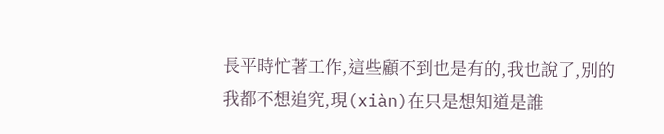長平時忙著工作,這些顧不到也是有的,我也說了,別的我都不想追究,現(xiàn)在只是想知道是誰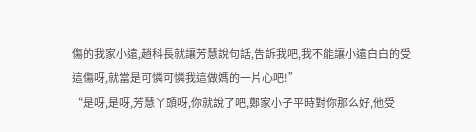傷的我家小遠,趙科長就讓芳慧說句話,告訴我吧,我不能讓小遠白白的受這傷呀,就當是可憐可憐我這做媽的一片心吧!”
“是呀,是呀,芳慧丫頭呀,你就說了吧,鄭家小子平時對你那么好,他受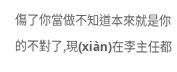傷了你當做不知道本來就是你的不對了,現(xiàn)在李主任都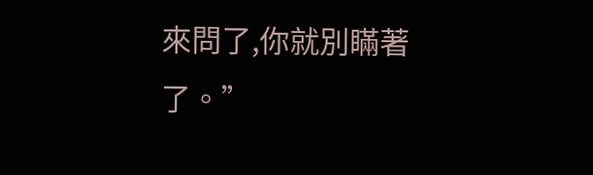來問了,你就別瞞著了。”